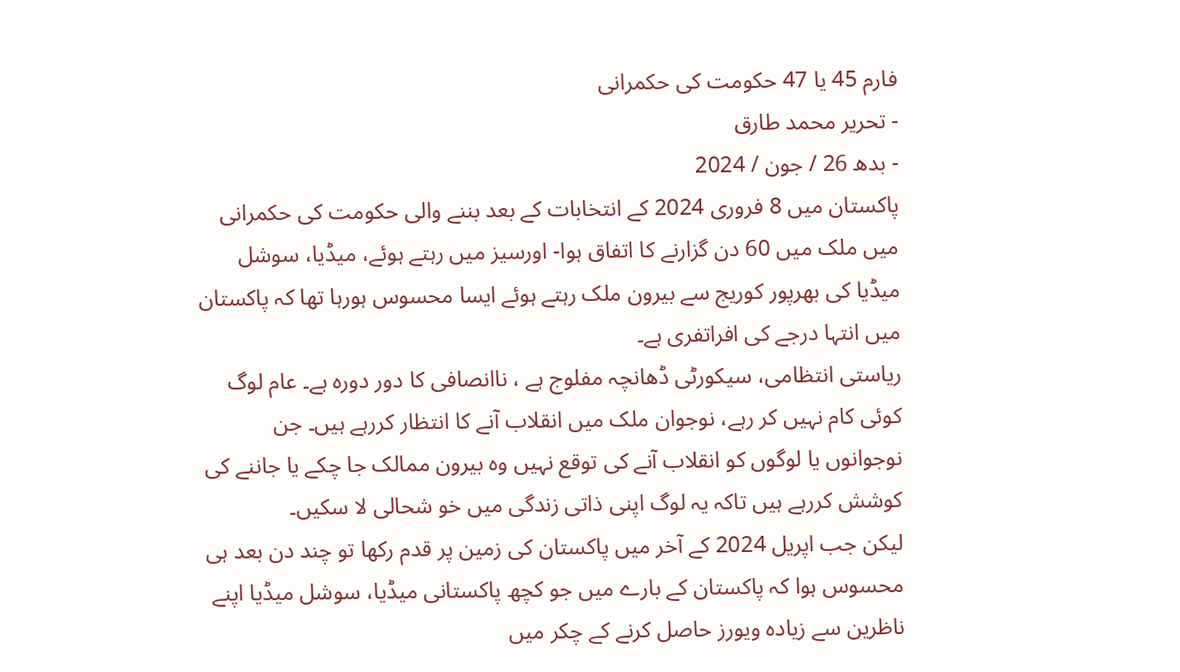فارم 45 یا 47 حکومت کی حکمرانی
- تحریر محمد طارق
- بدھ 26 / جون / 2024
پاکستان میں 8 فروری 2024 کے انتخابات کے بعد بننے والی حکومت کی حکمرانی میں ملک میں 60 دن گزارنے کا اتفاق ہوا- اورسیز میں رہتے ہوئے، میڈیا، سوشل میڈیا کی بھرپور کوریج سے بیرون ملک رہتے ہوئے ایسا محسوس ہورہا تھا کہ پاکستان میں انتہا درجے کی افراتفری ہے۔
ریاستی انتظامی، سیکورٹی ڈھانچہ مفلوج ہے ، ناانصافی کا دور دورہ ہے۔ عام لوگ کوئی کام نہیں کر رہے، نوجوان ملک میں انقلاب آنے کا انتظار کررہے ہیں۔ جن نوجوانوں یا لوگوں کو انقلاب آنے کی توقع نہیں وہ بیرون ممالک جا چکے یا جاننے کی کوشش کررہے ہیں تاکہ یہ لوگ اپنی ذاتی زندگی میں خو شحالی لا سکیں۔
لیکن جب اپریل 2024 کے آخر میں پاکستان کی زمین پر قدم رکھا تو چند دن بعد ہی محسوس ہوا کہ پاکستان کے بارے میں جو کچھ پاکستانی میڈیا، سوشل میڈیا اپنے ناظرین سے زیادہ ویورز حاصل کرنے کے چکر میں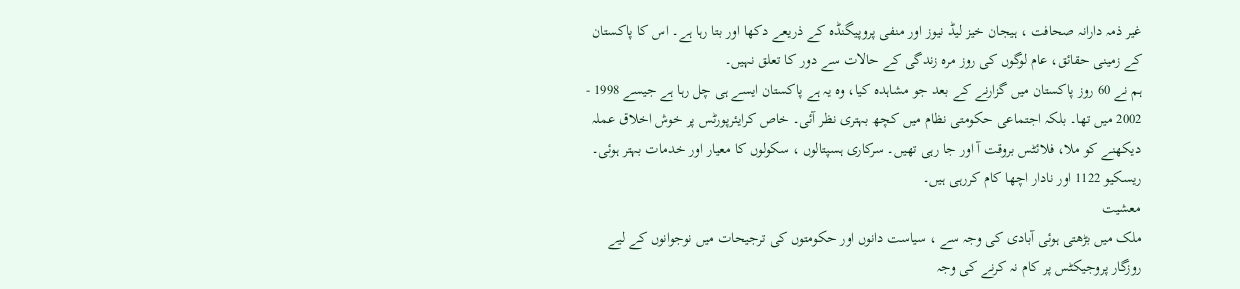غیر ذمہ دارانہ صحافت ، ہیجان خیز لیڈ نیوز اور منفی پروپیگنڈہ کے ذریعے دکھا اور بتا رہا ہے۔ اس کا پاکستان کے زمینی حقائق، عام لوگوں کی روز مرہ زندگی کے حالات سے دور کا تعلق نہیں۔
ہم نے 60 روز پاکستان میں گزارنے کے بعد جو مشاہدہ کیا، وہ یہ ہے پاکستان ایسے ہی چل رہا ہے جیسے 1998 - 2002 میں تھا۔ بلکہ اجتماعی حکومتی نظام میں کچھ بہتری نظر آئی۔ خاص کرایئرپورٹس پر خوش اخلاق عملہ دیکھنے کو ملا، فلائٹس بروقت آ اور جا رہی تھیں۔ سرکاری ہسپتالوں ، سکولوں کا معیار اور خدمات بہتر ہوئی۔ ریسکیو 1122 اور نادار اچھا کام کررہی ہیں۔
معشیت
ملک میں بڑھتی ہوئی آبادی کی وجہ سے ، سیاست دانوں اور حکومتوں کی ترجیحات میں نوجوانوں کے لیے روزگار پروجیکٹس پر کام نہ کرنے کی وجہ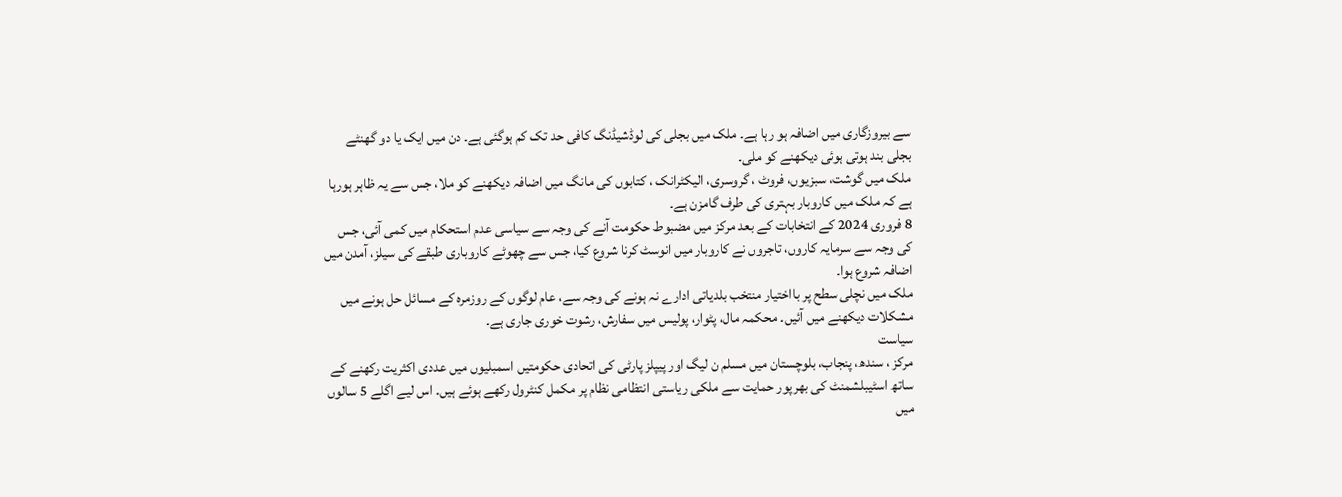سے بیروزگاری میں اضافہ ہو رہا ہے۔ ملک میں بجلی کی لوڈشیڈنگ کافی حد تک کم ہوگئی ہے۔ دن میں ایک یا دو گھنٹے بجلی بند ہوتی ہوئی دیکھنے کو ملی۔
ملک میں گوشت، سبزیوں، فروٹ ، گروسری، الیکٹرانک ، کتابوں کی مانگ میں اضافہ دیکھنے کو ملا، جس سے یہ ظاہر ہورہا ہے کہ ملک میں کاروبار بہتری کی طرف گامزن ہے۔
8 فروری 2024 کے انتخابات کے بعد مرکز میں مضبوط حکومت آنے کی وجہ سے سیاسی عدم استحکام میں کمی آئی، جس کی وجہ سے سرمایہ کاروں، تاجروں نے کاروبار میں انوسٹ کرنا شروع کیا، جس سے چھوٹے کاروباری طبقے کی سیلز، آمدن میں اضافہ شروع ہوا۔
ملک میں نچلی سطح پر بااختیار منتخب بلدیاتی ادارے نہ ہونے کی وجہ سے، عام لوگوں کے روزمرہ کے مسائل حل ہونے میں مشکلات دیکھنے میں آئیں۔ محکمہ مال، پٹوار، پولیس میں سفارش، رشوت خوری جاری ہے۔
سیاست
مرکز ، سندھ، پنجاب، بلوچستان میں مسلم ن لیگ اور پیپلز پارٹی کی اتحادی حکومتیں اسمبلیوں میں عددی اکثریت رکھنے کے ساتھ اسٹیبلشمنٹ کی بھرپور حمایت سے ملکی ریاستی انتظامی نظام پر مکمل کنٹرول رکھے ہوئے ہیں۔ اس لیے اگلے 5 سالوں میں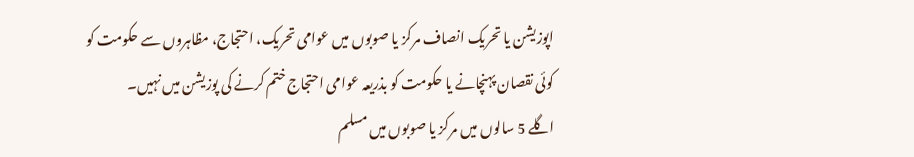اپوزیشن یا تحریک انصاف مرکز یا صوبوں میں عوامی تحریک، احتجاج، مظاہروں سے حکومت کو کوئی نقصان پہنچانے یا حکومت کو بذریعہ عوامی احتجاج ختم کرنے کی پوزیشن میں نہیں۔
اگلے 5 سالوں میں مرکز یا صوبوں میں مسلم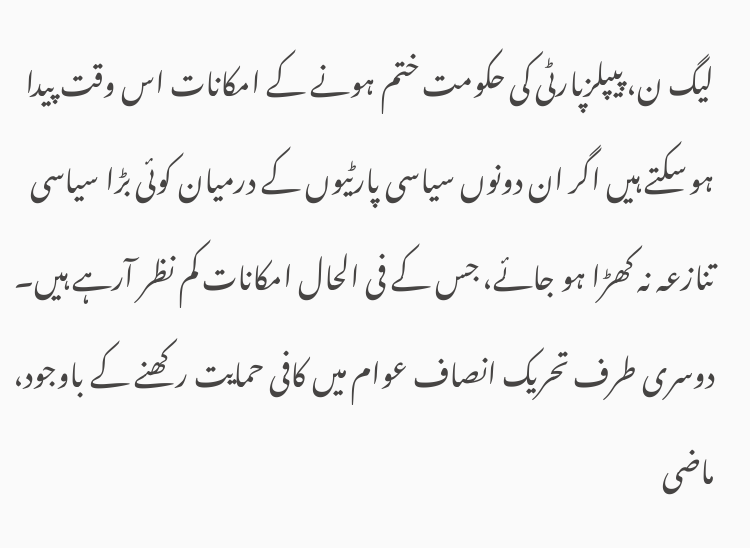لیگ ن، پیپلزپارٹی کی حکومت ختم ہونے کے امکانات اس وقت پیدا ہو سکتے ہیں اگر ان دونوں سیاسی پارٹیوں کے درمیان کوئی بڑا سیاسی تنازعہ نہ کھڑا ہو جائے، جس کے فی الحال امکانات کم نظر آرہے ہیں۔ دوسری طرف تحریک انصاف عوام میں کافی حمایت رکھنے کے باوجود، ماضی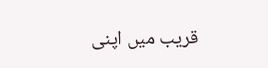قریب میں اپنی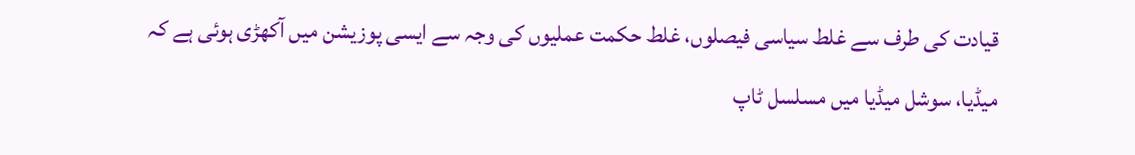قیادت کی طرف سے غلط سیاسی فیصلوں، غلط حکمت عملیوں کی وجہ سے ایسی پوزیشن میں آکھڑی ہوئی ہے کہ میڈیا، سوشل میڈیا میں مسلسل ٹاپ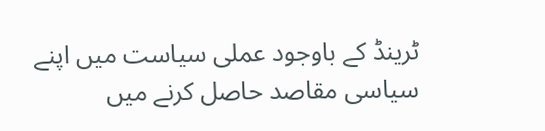ٹرینڈ کے باوجود عملی سیاست میں اپنے سیاسی مقاصد حاصل کرنے میں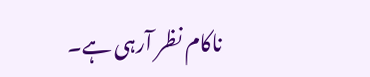ناکام نظر آرہی ہے۔